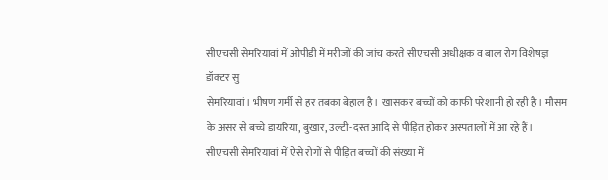सीएचसी सेमरियावां में ओपीडी में मरीजों की जांच करते सीएचसी अधीक्षक व बाल रोग विशेषज्ञ डॉक्टर सु
सेमरियावां। भीषण गर्मी से हर तबका बेहाल है। खासकर बच्चों को काफी परेशानी हो रही है। मौसम के असर से बच्चे डायरिया, बुखार, उल्टी-दस्त आदि से पीड़ित होकर अस्पतालों में आ रहे हैं। सीएचसी सेमरियावां में ऐसे रोगों से पीड़ित बच्चों की संख्या में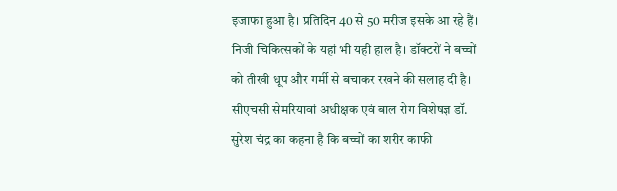इजाफा हुआ है। प्रतिदिन 40 से 50 मरीज इसके आ रहे हैं। निजी चिकित्सकों के यहां भी यही हाल है। डॉक्टरों ने बच्चों को तीखी धूप और गर्मी से बचाकर रखने की सलाह दी है।
सीएचसी सेमरियावां अधीक्षक एवं बाल रोग विशेषज्ञ डॉ. सुरेश चंद्र का कहना है कि बच्चों का शरीर काफी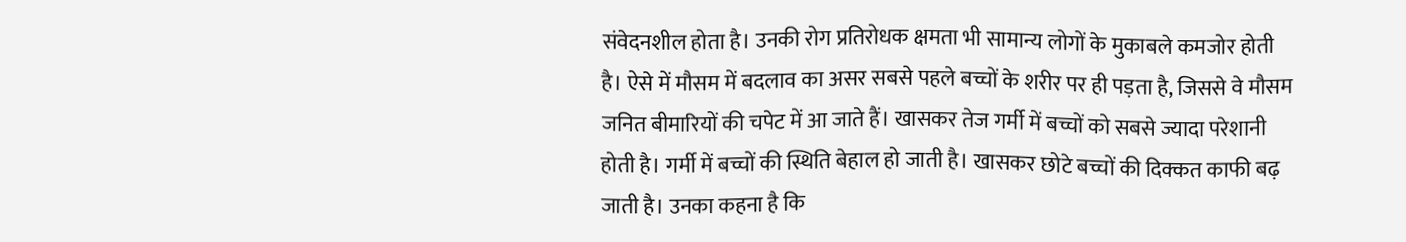संवेदनशील होता है। उनकी रोग प्रतिरोधक क्षमता भी सामान्य लोगों के मुकाबले कमजोर होती है। ऐसे में मौसम में बदलाव का असर सबसे पहले बच्चों के शरीर पर ही पड़ता है, जिससे वे मौसम जनित बीमारियों की चपेट में आ जाते हैं। खासकर तेज गर्मी में बच्चों को सबसे ज्यादा परेशानी होती है। गर्मी में बच्चों की स्थिति बेहाल हो जाती है। खासकर छोटे बच्चों की दिक्कत काफी बढ़ जाती है। उनका कहना है कि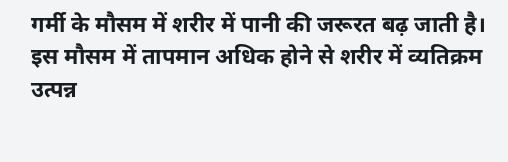गर्मी के मौसम में शरीर में पानी की जरूरत बढ़ जाती है।
इस मौसम में तापमान अधिक होने से शरीर में व्यतिक्रम उत्पन्न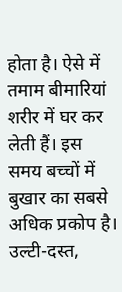होता है। ऐसे में तमाम बीमारियां शरीर में घर कर लेती हैं। इस समय बच्चों में बुखार का सबसे अधिक प्रकोप है। उल्टी-दस्त,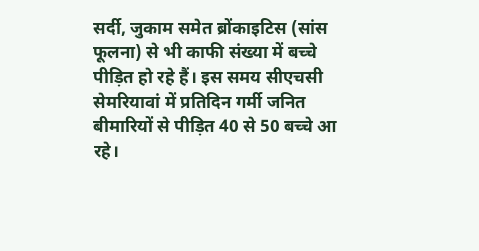सर्दी, जुकाम समेत ब्रोंकाइटिस (सांस फूलना) से भी काफी संख्या में बच्चे पीड़ित हो रहे हैं। इस समय सीएचसी सेमरियावां में प्रतिदिन गर्मी जनित बीमारियों से पीड़ित 40 से 50 बच्चे आ रहे।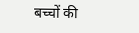बच्चों की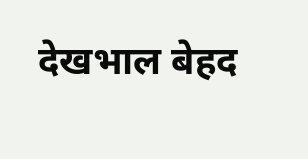देखभाल बेहद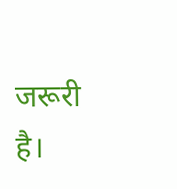जरूरी है।